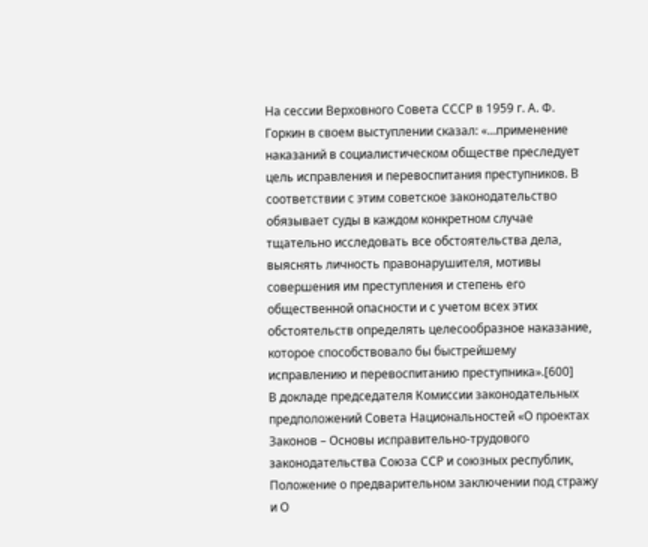На сессии Верховного Совета СССР в 1959 г. А. Ф. Горкин в своем выступлении сказал: «…применение наказаний в социалистическом обществе преследует цель исправления и перевоспитания преступников. В соответствии с этим советское законодательство обязывает суды в каждом конкретном случае тщательно исследовать все обстоятельства дела, выяснять личность правонарушителя, мотивы совершения им преступления и степень его общественной опасности и с учетом всех этих обстоятельств определять целесообразное наказание, которое способствовало бы быстрейшему исправлению и перевоспитанию преступника».[600]
В докладе председателя Комиссии законодательных предположений Совета Национальностей «О проектах Законов – Основы исправительно-трудового законодательства Союза ССР и союзных республик, Положение о предварительном заключении под стражу и О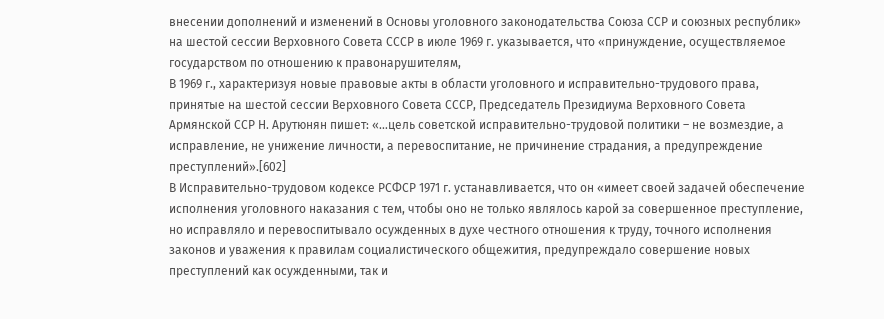внесении дополнений и изменений в Основы уголовного законодательства Союза ССР и союзных республик» на шестой сессии Верховного Совета СССР в июле 1969 г. указывается, что «принуждение, осуществляемое государством по отношению к правонарушителям,
В 1969 г., характеризуя новые правовые акты в области уголовного и исправительно-трудового права, принятые на шестой сессии Верховного Совета СССР, Председатель Президиума Верховного Совета Армянской ССР Н. Арутюнян пишет: «…цель советской исправительно-трудовой политики – не возмездие, а исправление, не унижение личности, а перевоспитание, не причинение страдания, а предупреждение преступлений».[602]
В Исправительно-трудовом кодексе РСФСР 1971 г. устанавливается, что он «имеет своей задачей обеспечение исполнения уголовного наказания с тем, чтобы оно не только являлось карой за совершенное преступление, но исправляло и перевоспитывало осужденных в духе честного отношения к труду, точного исполнения законов и уважения к правилам социалистического общежития, предупреждало совершение новых преступлений как осужденными, так и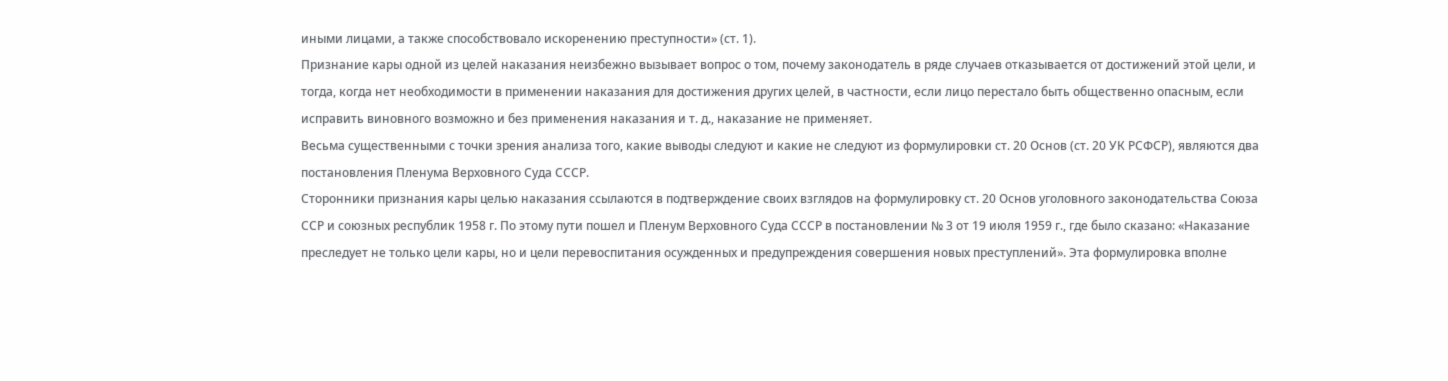иными лицами, а также способствовало искоренению преступности» (ст. 1).
Признание кары одной из целей наказания неизбежно вызывает вопрос о том, почему законодатель в ряде случаев отказывается от достижений этой цели, и тогда, когда нет необходимости в применении наказания для достижения других целей, в частности, если лицо перестало быть общественно опасным, если исправить виновного возможно и без применения наказания и т. д., наказание не применяет.
Весьма существенными с точки зрения анализа того, какие выводы следуют и какие не следуют из формулировки ст. 20 Основ (ст. 20 УК РСФСР), являются два постановления Пленума Верховного Суда СССР.
Сторонники признания кары целью наказания ссылаются в подтверждение своих взглядов на формулировку ст. 20 Основ уголовного законодательства Союза ССР и союзных республик 1958 г. По этому пути пошел и Пленум Верховного Суда СССР в постановлении № 3 от 19 июля 1959 г., где было сказано: «Наказание преследует не только цели кары, но и цели перевоспитания осужденных и предупреждения совершения новых преступлений». Эта формулировка вполне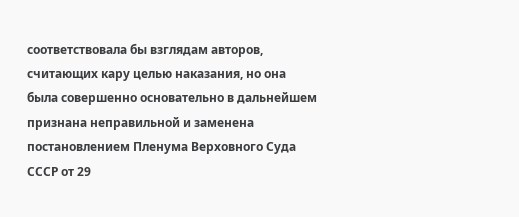соответствовала бы взглядам авторов, считающих кару целью наказания, но она была совершенно основательно в дальнейшем признана неправильной и заменена постановлением Пленума Верховного Суда СССР от 29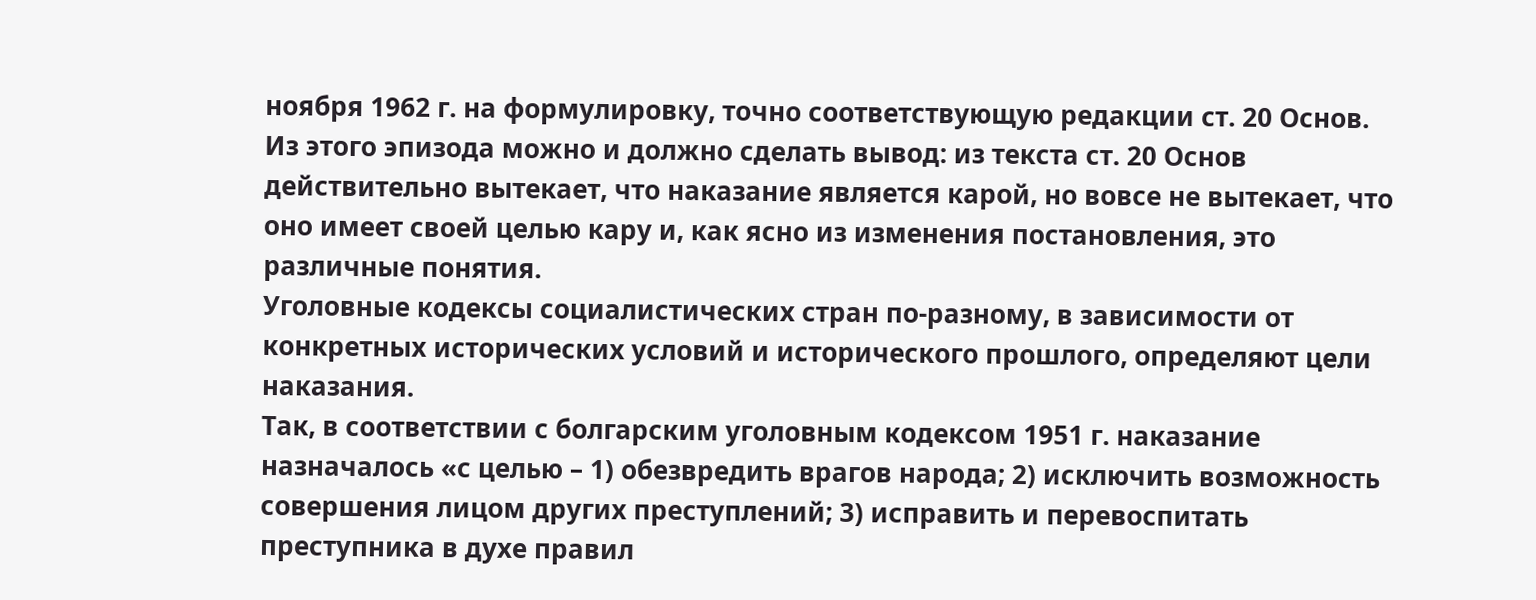ноября 1962 г. на формулировку, точно соответствующую редакции ст. 20 Основ. Из этого эпизода можно и должно сделать вывод: из текста ст. 20 Основ действительно вытекает, что наказание является карой, но вовсе не вытекает, что оно имеет своей целью кару и, как ясно из изменения постановления, это различные понятия.
Уголовные кодексы социалистических стран по-разному, в зависимости от конкретных исторических условий и исторического прошлого, определяют цели наказания.
Так, в соответствии с болгарским уголовным кодексом 1951 г. наказание назначалось «с целью – 1) обезвредить врагов народа; 2) исключить возможность совершения лицом других преступлений; 3) исправить и перевоспитать преступника в духе правил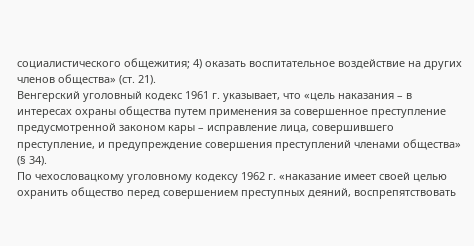социалистического общежития; 4) оказать воспитательное воздействие на других членов общества» (ст. 21).
Венгерский уголовный кодекс 1961 г. указывает, что «цель наказания – в интересах охраны общества путем применения за совершенное преступление предусмотренной законом кары – исправление лица, совершившего преступление, и предупреждение совершения преступлений членами общества» (§ 34).
По чехословацкому уголовному кодексу 1962 г. «наказание имеет своей целью охранить общество перед совершением преступных деяний, воспрепятствовать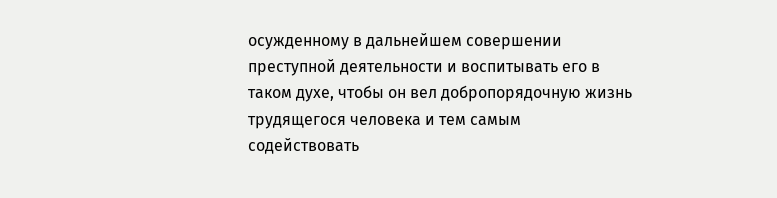осужденному в дальнейшем совершении преступной деятельности и воспитывать его в таком духе, чтобы он вел добропорядочную жизнь трудящегося человека и тем самым содействовать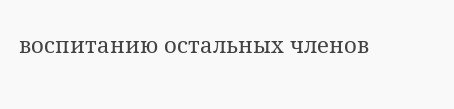воспитанию остальных членов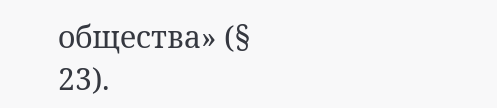общества» (§ 23).